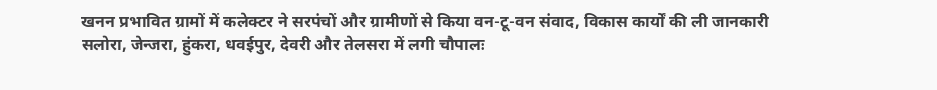खनन प्रभावित ग्रामों में कलेक्टर ने सरपंचों और ग्रामीणों से किया वन-टू-वन संवाद, विकास कार्यों की ली जानकारी
सलोरा, जेन्जरा, हुंकरा, धवईपुर, देवरी और तेलसरा में लगी चौपालः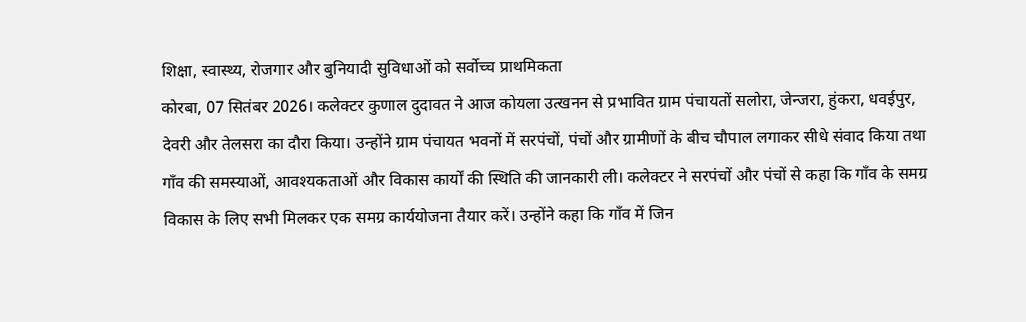शिक्षा, स्वास्थ्य, रोजगार और बुनियादी सुविधाओं को सर्वोच्च प्राथमिकता
कोरबा, 07 सितंबर 2026। कलेक्टर कुणाल दुदावत ने आज कोयला उत्खनन से प्रभावित ग्राम पंचायतों सलोरा, जेन्जरा, हुंकरा, धवईपुर, देवरी और तेलसरा का दौरा किया। उन्होंने ग्राम पंचायत भवनों में सरपंचों, पंचों और ग्रामीणों के बीच चौपाल लगाकर सीधे संवाद किया तथा गाँव की समस्याओं, आवश्यकताओं और विकास कार्यों की स्थिति की जानकारी ली। कलेक्टर ने सरपंचों और पंचों से कहा कि गाँव के समग्र विकास के लिए सभी मिलकर एक समग्र कार्ययोजना तैयार करें। उन्होंने कहा कि गाँव में जिन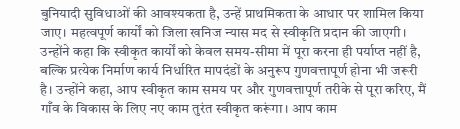बुनियादी सुविधाओं की आवश्यकता है, उन्हें प्राथमिकता के आधार पर शामिल किया जाए। महत्वपूर्ण कार्यों को जिला खनिज न्यास मद से स्वीकृति प्रदान की जाएगी। उन्होंने कहा कि स्वीकृत कार्यों को केवल समय-सीमा में पूरा करना ही पर्याप्त नहीं है, बल्कि प्रत्येक निर्माण कार्य निर्धारित मापदंडों के अनुरूप गुणवत्तापूर्ण होना भी जरूरी है। उन्होंने कहा, आप स्वीकृत काम समय पर और गुणवत्तापूर्ण तरीके से पूरा करिए, मैं गाँव के विकास के लिए नए काम तुरंत स्वीकृत करूंगा। आप काम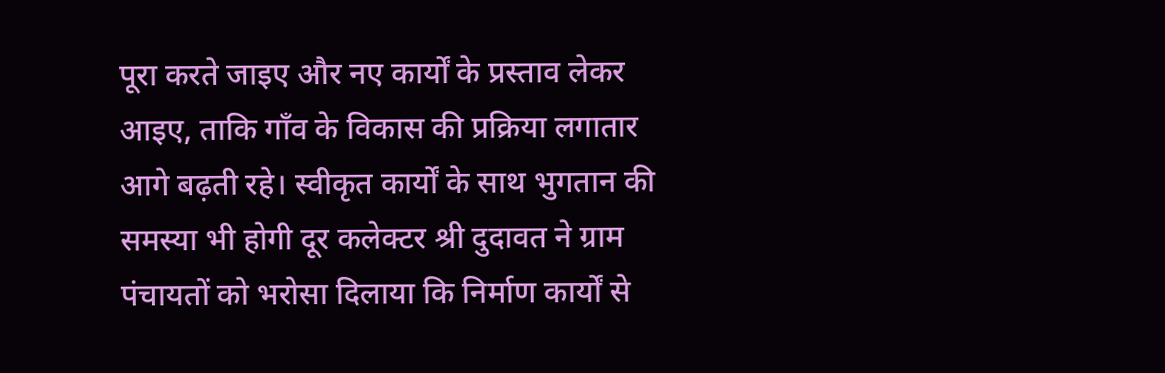पूरा करते जाइए और नए कार्यों के प्रस्ताव लेकर आइए, ताकि गाँव के विकास की प्रक्रिया लगातार आगे बढ़ती रहे। स्वीकृत कार्यों के साथ भुगतान की समस्या भी होगी दूर कलेक्टर श्री दुदावत ने ग्राम पंचायतों को भरोसा दिलाया कि निर्माण कार्यों से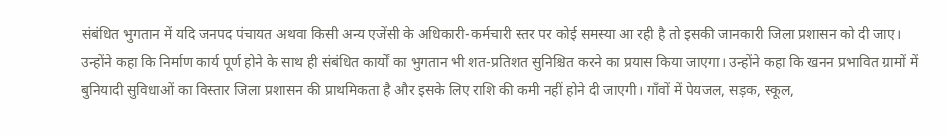संबंधित भुगतान में यदि जनपद पंचायत अथवा किसी अन्य एजेंसी के अधिकारी-कर्मचारी स्तर पर कोई समस्या आ रही है तो इसकी जानकारी जिला प्रशासन को दी जाए। उन्होंने कहा कि निर्माण कार्य पूर्ण होने के साथ ही संबंधित कार्यों का भुगतान भी शत-प्रतिशत सुनिश्चित करने का प्रयास किया जाएगा। उन्होंने कहा कि खनन प्रभावित ग्रामों में बुनियादी सुविधाओं का विस्तार जिला प्रशासन की प्राथमिकता है और इसके लिए राशि की कमी नहीं होने दी जाएगी। गाँवों में पेयजल, सड़क, स्कूल,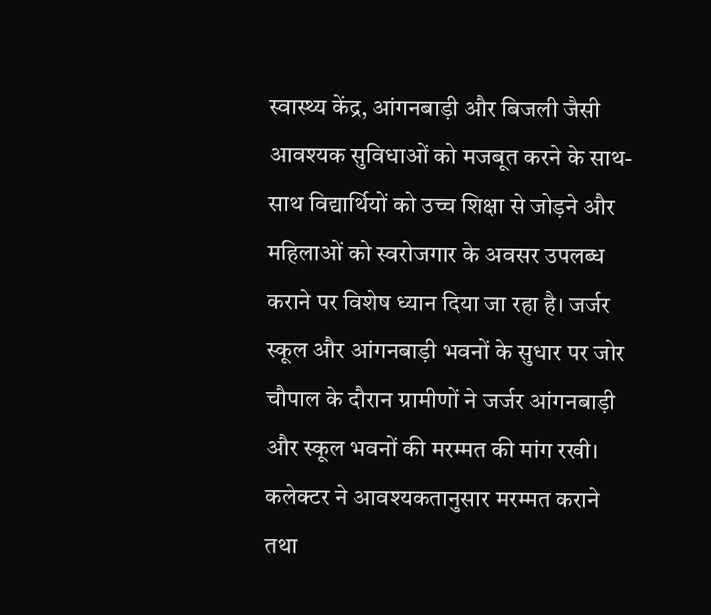स्वास्थ्य केंद्र, आंगनबाड़ी और बिजली जैसी आवश्यक सुविधाओं को मजबूत करने के साथ-साथ विद्यार्थियों को उच्च शिक्षा से जोड़ने और महिलाओं को स्वरोजगार के अवसर उपलब्ध कराने पर विशेष ध्यान दिया जा रहा है। जर्जर स्कूल और आंगनबाड़ी भवनों के सुधार पर जोर
चौपाल के दौरान ग्रामीणों ने जर्जर आंगनबाड़ी और स्कूल भवनों की मरम्मत की मांग रखी। कलेक्टर ने आवश्यकतानुसार मरम्मत कराने तथा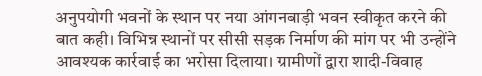अनुपयोगी भवनों के स्थान पर नया आंगनबाड़ी भवन स्वीकृत करने की बात कही। विभिन्न स्थानों पर सीसी सड़क निर्माण की मांग पर भी उन्होंने आवश्यक कार्रवाई का भरोसा दिलाया। ग्रामीणों द्वारा शादी-विवाह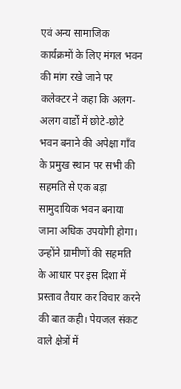एवं अन्य सामाजिक कार्यक्रमों के लिए मंगल भवन की मांग रखे जाने पर कलेक्टर ने कहा कि अलग-अलग वार्डों में छोटे-छोटे भवन बनाने की अपेक्षा गाँव के प्रमुख स्थान पर सभी की सहमति से एक बड़ा सामुदायिक भवन बनाया जाना अधिक उपयोगी होगा। उन्होंने ग्रामीणों की सहमति के आधार पर इस दिशा में प्रस्ताव तैयार कर विचार करने की बात कही। पेयजल संकट वाले क्षेत्रों में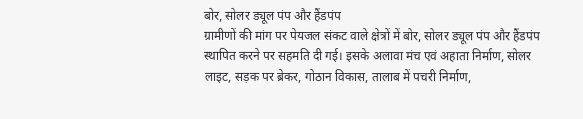बोर, सोलर ड्यूल पंप और हैंडपंप
ग्रामीणों की मांग पर पेयजल संकट वाले क्षेत्रों में बोर, सोलर ड्यूल पंप और हैंडपंप स्थापित करने पर सहमति दी गई। इसके अलावा मंच एवं अहाता निर्माण, सोलर लाइट, सड़क पर ब्रेकर, गोठान विकास, तालाब में पचरी निर्माण,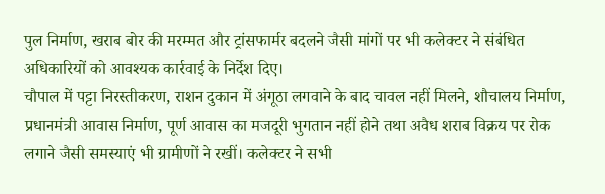पुल निर्माण, खराब बोर की मरम्मत और ट्रांसफार्मर बदलने जैसी मांगों पर भी कलेक्टर ने संबंधित अधिकारियों को आवश्यक कार्रवाई के निर्देश दिए।
चौपाल में पट्टा निरस्तीकरण, राशन दुकान में अंगूठा लगवाने के बाद चावल नहीं मिलने, शौचालय निर्माण, प्रधानमंत्री आवास निर्माण, पूर्ण आवास का मजदूरी भुगतान नहीं होने तथा अवैध शराब विक्रय पर रोक लगाने जैसी समस्याएं भी ग्रामीणों ने रखीं। कलेक्टर ने सभी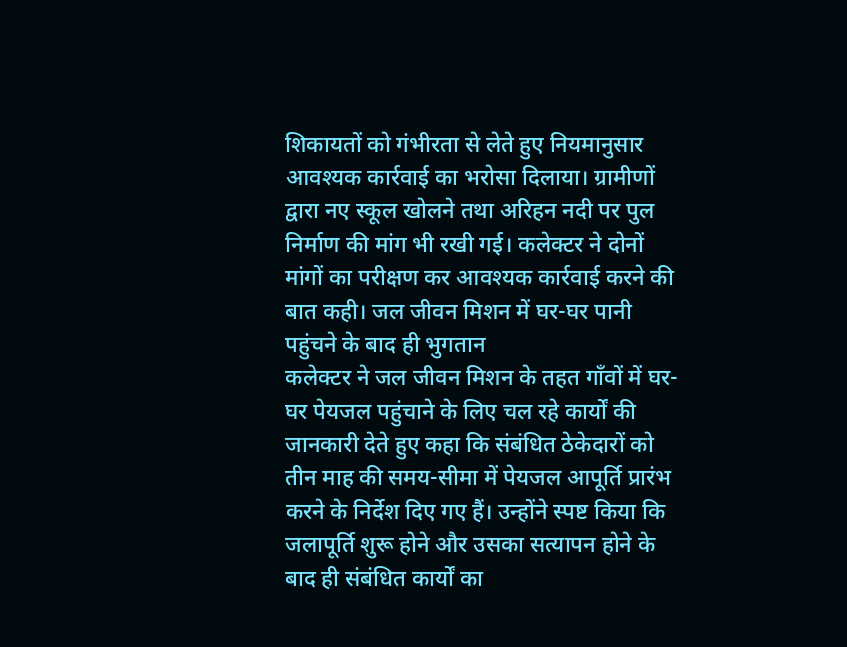शिकायतों को गंभीरता से लेते हुए नियमानुसार आवश्यक कार्रवाई का भरोसा दिलाया। ग्रामीणों द्वारा नए स्कूल खोलने तथा अरिहन नदी पर पुल निर्माण की मांग भी रखी गई। कलेक्टर ने दोनों मांगों का परीक्षण कर आवश्यक कार्रवाई करने की बात कही। जल जीवन मिशन में घर-घर पानी पहुंचने के बाद ही भुगतान
कलेक्टर ने जल जीवन मिशन के तहत गाँवों में घर-घर पेयजल पहुंचाने के लिए चल रहे कार्यों की जानकारी देते हुए कहा कि संबंधित ठेकेदारों को तीन माह की समय-सीमा में पेयजल आपूर्ति प्रारंभ करने के निर्देश दिए गए हैं। उन्होंने स्पष्ट किया कि जलापूर्ति शुरू होने और उसका सत्यापन होने के बाद ही संबंधित कार्यों का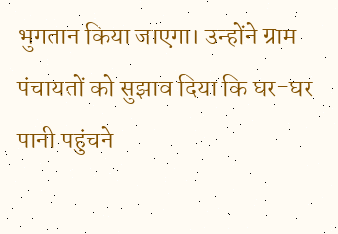भुगतान किया जाएगा। उन्होंने ग्राम पंचायतों को सुझाव दिया कि घर-घर पानी पहुंचने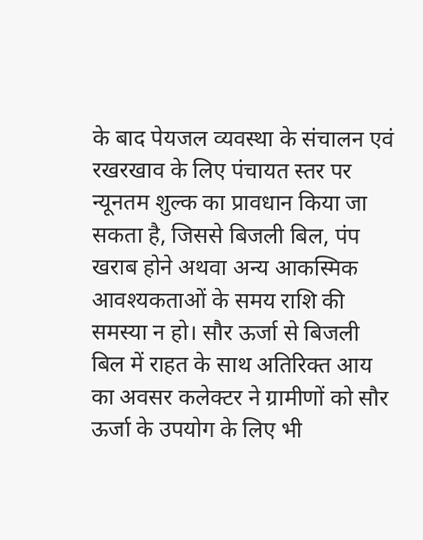के बाद पेयजल व्यवस्था के संचालन एवं रखरखाव के लिए पंचायत स्तर पर न्यूनतम शुल्क का प्रावधान किया जा सकता है, जिससे बिजली बिल, पंप खराब होने अथवा अन्य आकस्मिक आवश्यकताओं के समय राशि की समस्या न हो। सौर ऊर्जा से बिजली बिल में राहत के साथ अतिरिक्त आय का अवसर कलेक्टर ने ग्रामीणों को सौर ऊर्जा के उपयोग के लिए भी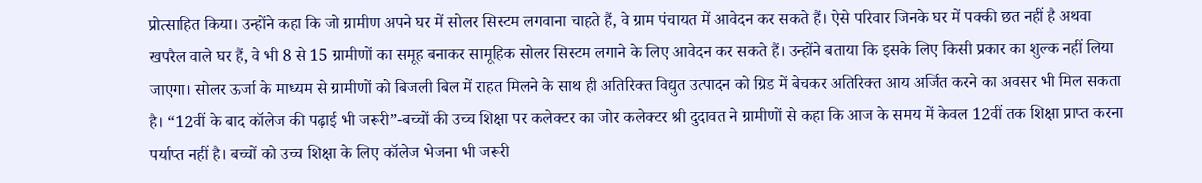प्रोत्साहित किया। उन्होंने कहा कि जो ग्रामीण अपने घर में सोलर सिस्टम लगवाना चाहते हैं, वे ग्राम पंचायत में आवेदन कर सकते हैं। ऐसे परिवार जिनके घर में पक्की छत नहीं है अथवा खपरैल वाले घर हैं, वे भी 8 से 15 ग्रामीणों का समूह बनाकर सामूहिक सोलर सिस्टम लगाने के लिए आवेदन कर सकते हैं। उन्होंने बताया कि इसके लिए किसी प्रकार का शुल्क नहीं लिया जाएगा। सोलर ऊर्जा के माध्यम से ग्रामीणों को बिजली बिल में राहत मिलने के साथ ही अतिरिक्त विद्युत उत्पादन को ग्रिड में बेचकर अतिरिक्त आय अर्जित करने का अवसर भी मिल सकता है। “12वीं के बाद कॉलेज की पढ़ाई भी जरूरी”-बच्चों की उच्च शिक्षा पर कलेक्टर का जोर कलेक्टर श्री दुदावत ने ग्रामीणों से कहा कि आज के समय में केवल 12वीं तक शिक्षा प्राप्त करना पर्याप्त नहीं है। बच्चों को उच्च शिक्षा के लिए कॉलेज भेजना भी जरूरी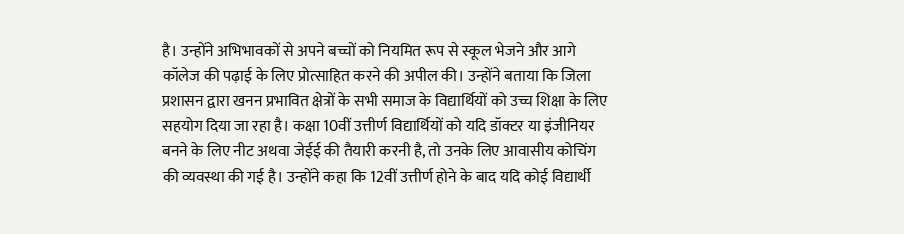है। उन्होंने अभिभावकों से अपने बच्चों को नियमित रूप से स्कूल भेजने और आगे कॉलेज की पढ़ाई के लिए प्रोत्साहित करने की अपील की। उन्होंने बताया कि जिला प्रशासन द्वारा खनन प्रभावित क्षेत्रों के सभी समाज के विद्यार्थियों को उच्च शिक्षा के लिए सहयोग दिया जा रहा है। कक्षा 10वीं उत्तीर्ण विद्यार्थियों को यदि डॉक्टर या इंजीनियर बनने के लिए नीट अथवा जेईई की तैयारी करनी है, तो उनके लिए आवासीय कोचिंग की व्यवस्था की गई है। उन्होंने कहा कि 12वीं उत्तीर्ण होने के बाद यदि कोई विद्यार्थी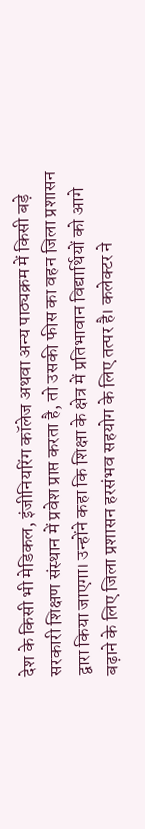देश के किसी भी मेडिकल, इंजीनियरिंग कॉलेज अथवा अन्य पाठ्यक्रम में किसी बड़े सरकारी शिक्षण संस्थान में प्रवेश प्राप्त करता है, तो उसकी फीस का वहन जिला प्रशासन द्वारा किया जाएगा। उन्होंने कहा कि शिक्षा के क्षेत्र में प्रतिभावान विद्यार्थियों को आगे बढ़ाने के लिए जिला प्रशासन हरसंभव सहयोग के लिए तत्पर है। कलेक्टर ने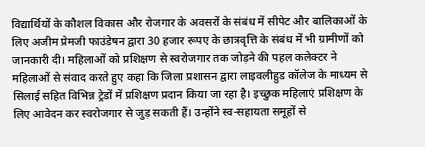विद्यार्थियों के कौशल विकास और रोजगार के अवसरों के संबंध में सीपेट और बालिकाओं के लिए अजीम प्रेमजी फाउंडेषन द्वारा 30 हजार रूपए के छात्रवृत्ति के संबंध में भी ग्रामीणों को जानकारी दी। महिलाओं को प्रशिक्षण से स्वरोजगार तक जोड़ने की पहल कलेक्टर ने महिलाओं से संवाद करते हुए कहा कि जिला प्रशासन द्वारा लाइवलीहुड कॉलेज के माध्यम से सिलाई सहित विभिन्न ट्रेडों में प्रशिक्षण प्रदान किया जा रहा है। इच्छुक महिलाएं प्रशिक्षण के लिए आवेदन कर स्वरोजगार से जुड़ सकती हैं। उन्होंने स्व-सहायता समूहों से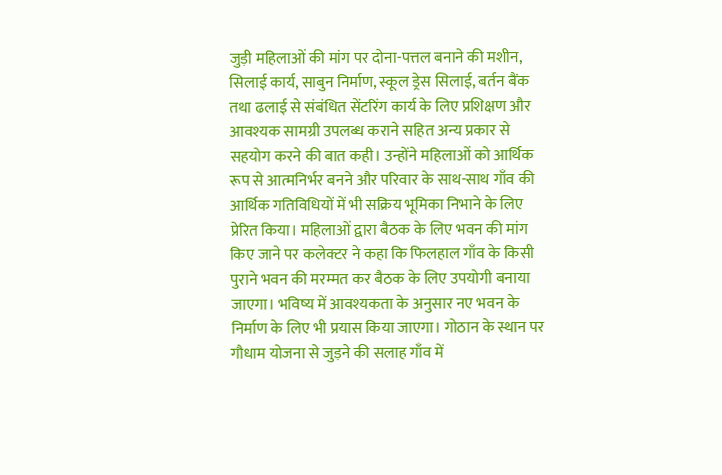जुड़ी महिलाओं की मांग पर दोना-पत्तल बनाने की मशीन, सिलाई कार्य, साबुन निर्माण, स्कूल ड्रेस सिलाई, बर्तन बैंक तथा ढलाई से संबंधित सेंटरिंग कार्य के लिए प्रशिक्षण और आवश्यक सामग्री उपलब्ध कराने सहित अन्य प्रकार से सहयोग करने की बात कही। उन्होंने महिलाओं को आर्थिक रूप से आत्मनिर्भर बनने और परिवार के साथ-साथ गाँव की आर्थिक गतिविधियों में भी सक्रिय भूमिका निभाने के लिए प्रेरित किया। महिलाओं द्वारा बैठक के लिए भवन की मांग किए जाने पर कलेक्टर ने कहा कि फिलहाल गाँव के किसी पुराने भवन की मरम्मत कर बैठक के लिए उपयोगी बनाया जाएगा। भविष्य में आवश्यकता के अनुसार नए भवन के निर्माण के लिए भी प्रयास किया जाएगा। गोठान के स्थान पर गौधाम योजना से जुड़ने की सलाह गाँव में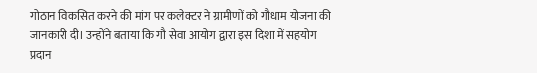गोठान विकसित करने की मांग पर कलेक्टर ने ग्रामीणों को गौधाम योजना की जानकारी दी। उन्होंने बताया कि गौ सेवा आयोग द्वारा इस दिशा में सहयोग प्रदान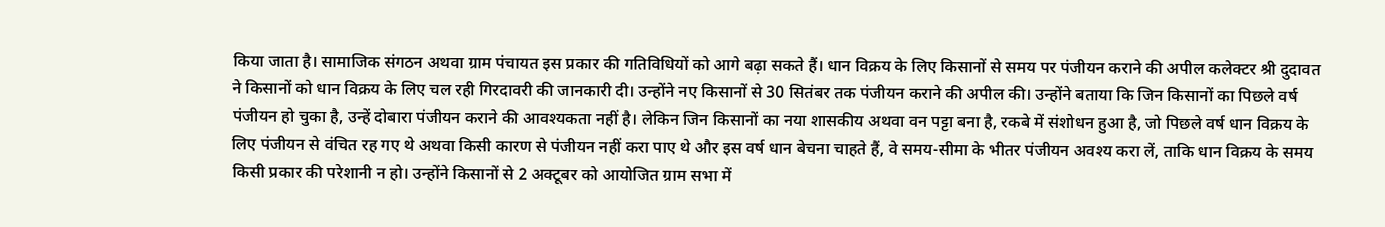किया जाता है। सामाजिक संगठन अथवा ग्राम पंचायत इस प्रकार की गतिविधियों को आगे बढ़ा सकते हैं। धान विक्रय के लिए किसानों से समय पर पंजीयन कराने की अपील कलेक्टर श्री दुदावत ने किसानों को धान विक्रय के लिए चल रही गिरदावरी की जानकारी दी। उन्होंने नए किसानों से 30 सितंबर तक पंजीयन कराने की अपील की। उन्होंने बताया कि जिन किसानों का पिछले वर्ष पंजीयन हो चुका है, उन्हें दोबारा पंजीयन कराने की आवश्यकता नहीं है। लेकिन जिन किसानों का नया शासकीय अथवा वन पट्टा बना है, रकबे में संशोधन हुआ है, जो पिछले वर्ष धान विक्रय के लिए पंजीयन से वंचित रह गए थे अथवा किसी कारण से पंजीयन नहीं करा पाए थे और इस वर्ष धान बेचना चाहते हैं, वे समय-सीमा के भीतर पंजीयन अवश्य करा लें, ताकि धान विक्रय के समय किसी प्रकार की परेशानी न हो। उन्होंने किसानों से 2 अक्टूबर को आयोजित ग्राम सभा में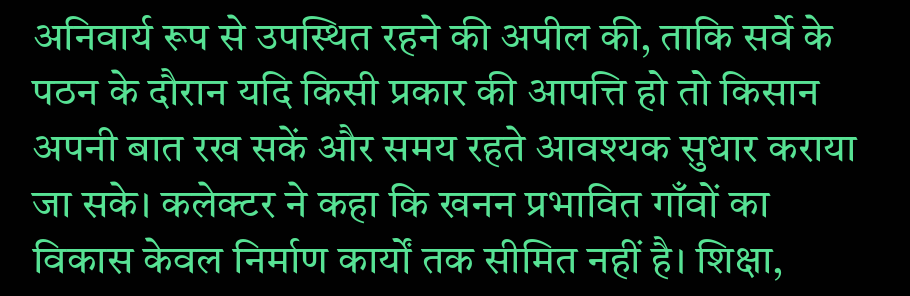अनिवार्य रूप से उपस्थित रहने की अपील की, ताकि सर्वे के पठन के दौरान यदि किसी प्रकार की आपत्ति हो तो किसान अपनी बात रख सकें और समय रहते आवश्यक सुधार कराया जा सके। कलेक्टर ने कहा कि खनन प्रभावित गाँवों का विकास केवल निर्माण कार्यों तक सीमित नहीं है। शिक्षा,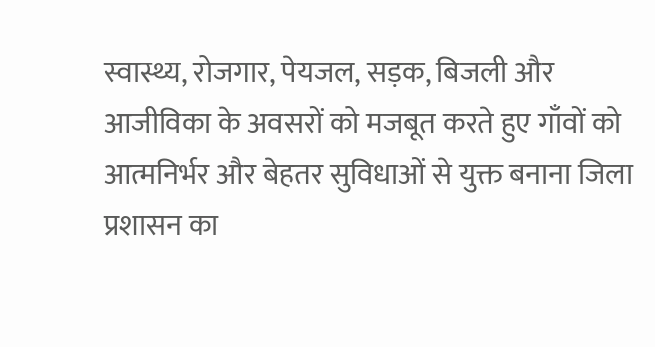स्वास्थ्य, रोजगार, पेयजल, सड़क, बिजली और आजीविका के अवसरों को मजबूत करते हुए गाँवों को आत्मनिर्भर और बेहतर सुविधाओं से युक्त बनाना जिला प्रशासन का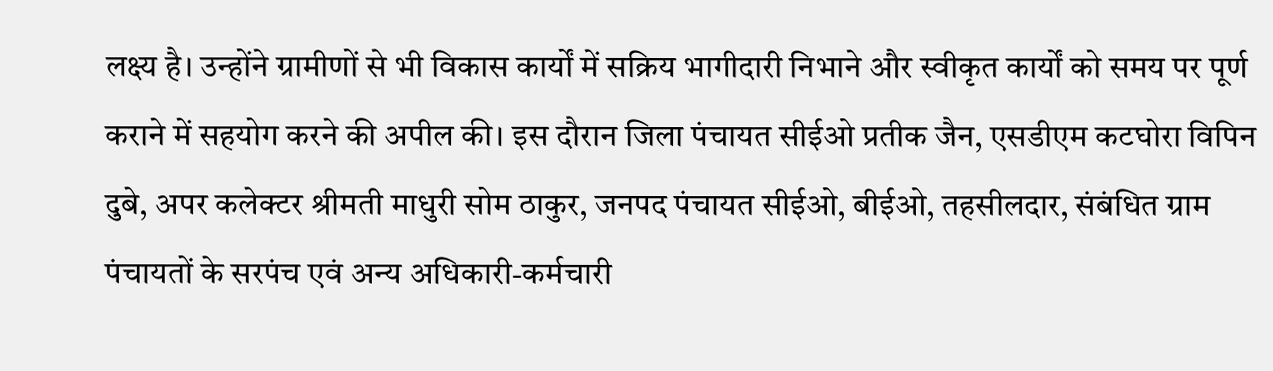लक्ष्य है। उन्होंने ग्रामीणों से भी विकास कार्यों में सक्रिय भागीदारी निभाने और स्वीकृत कार्यों को समय पर पूर्ण कराने में सहयोग करने की अपील की। इस दौरान जिला पंचायत सीईओ प्रतीक जैन, एसडीएम कटघोरा विपिन दुबे, अपर कलेक्टर श्रीमती माधुरी सोम ठाकुर, जनपद पंचायत सीईओ, बीईओ, तहसीलदार, संबंधित ग्राम पंचायतों के सरपंच एवं अन्य अधिकारी-कर्मचारी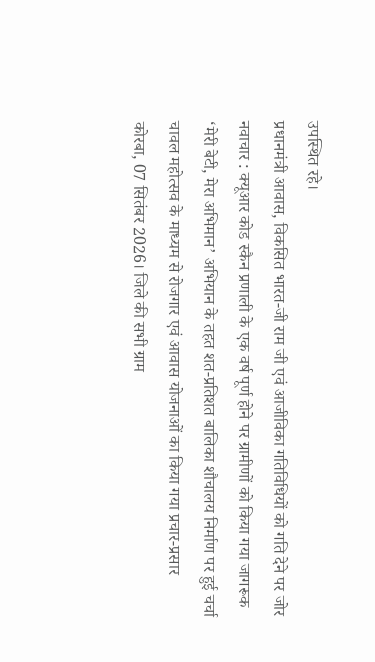उपस्थित रहे।
प्रधानमंत्री आवास, विकसित भारत-जी राम जी एवं आजीविका गतिविधियों को गति देने पर जोर
नवाचार : क्यूआर कोड स्कैन प्रणाली के एक वर्ष पूर्ण होने पर ग्रामीणों को किया गया जागरूक
‘मेरी बेटी, मेरा अभिमान’ अभियान के तहत शत-प्रतिशत बालिका शौचालय निर्माण पर हुई चर्चा
चावल महोत्सव के माध्यम से रोजगार एवं आवास योजनाओं का किया गया प्रचार-प्रसार
कोरबा, 07 सितंबर 2026। जिले की सभी ग्राम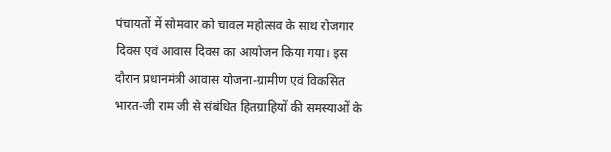पंचायतों में सोमवार को चावल महोत्सव के साथ रोजगार दिवस एवं आवास दिवस का आयोजन किया गया। इस दौरान प्रधानमंत्री आवास योजना-ग्रामीण एवं विकसित भारत-जी राम जी से संबंधित हितग्राहियों की समस्याओं के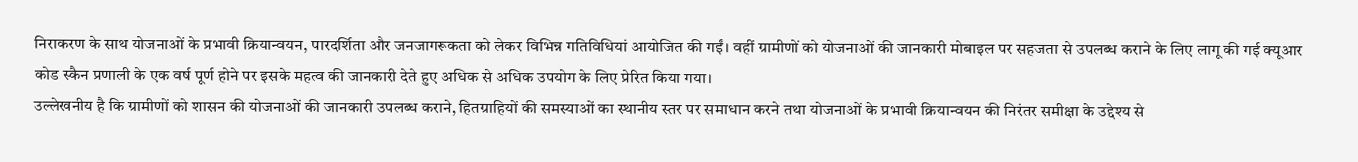निराकरण के साथ योजनाओं के प्रभावी क्रियान्वयन, पारदर्शिता और जनजागरूकता को लेकर विभिन्न गतिविधियां आयोजित की गईं। वहीं ग्रामीणों को योजनाओं की जानकारी मोबाइल पर सहजता से उपलब्ध कराने के लिए लागू की गई क्यूआर कोड स्कैन प्रणाली के एक वर्ष पूर्ण होने पर इसके महत्व की जानकारी देते हुए अधिक से अधिक उपयोग के लिए प्रेरित किया गया।
उल्लेखनीय है कि ग्रामीणों को शासन की योजनाओं की जानकारी उपलब्ध कराने, हितग्राहियों की समस्याओं का स्थानीय स्तर पर समाधान करने तथा योजनाओं के प्रभावी क्रियान्वयन की निरंतर समीक्षा के उद्देश्य से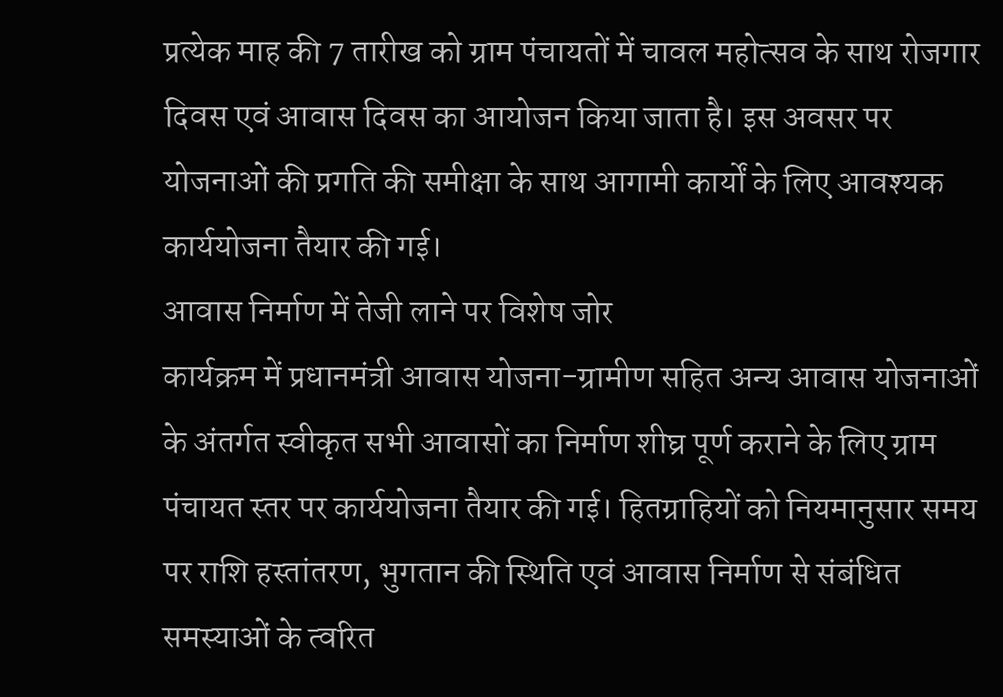प्रत्येक माह की 7 तारीख को ग्राम पंचायतों में चावल महोत्सव के साथ रोजगार दिवस एवं आवास दिवस का आयोजन किया जाता है। इस अवसर पर योजनाओं की प्रगति की समीक्षा के साथ आगामी कार्यों के लिए आवश्यक कार्ययोजना तैयार की गई।
आवास निर्माण में तेजी लाने पर विशेष जोर
कार्यक्रम में प्रधानमंत्री आवास योजना-ग्रामीण सहित अन्य आवास योजनाओं के अंतर्गत स्वीकृत सभी आवासों का निर्माण शीघ्र पूर्ण कराने के लिए ग्राम पंचायत स्तर पर कार्ययोजना तैयार की गई। हितग्राहियों को नियमानुसार समय पर राशि हस्तांतरण, भुगतान की स्थिति एवं आवास निर्माण से संबंधित समस्याओं के त्वरित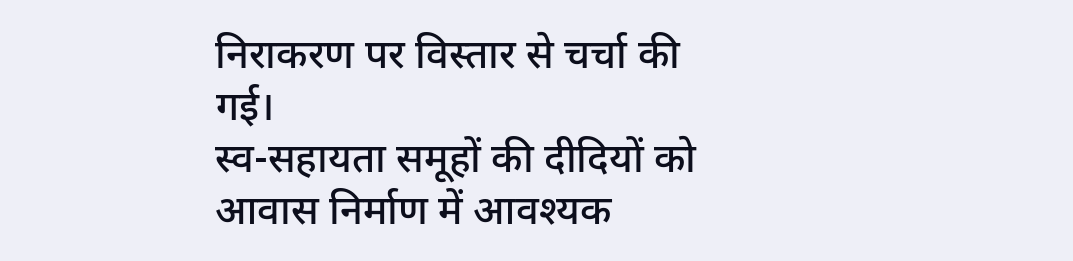निराकरण पर विस्तार से चर्चा की गई।
स्व-सहायता समूहों की दीदियों को आवास निर्माण में आवश्यक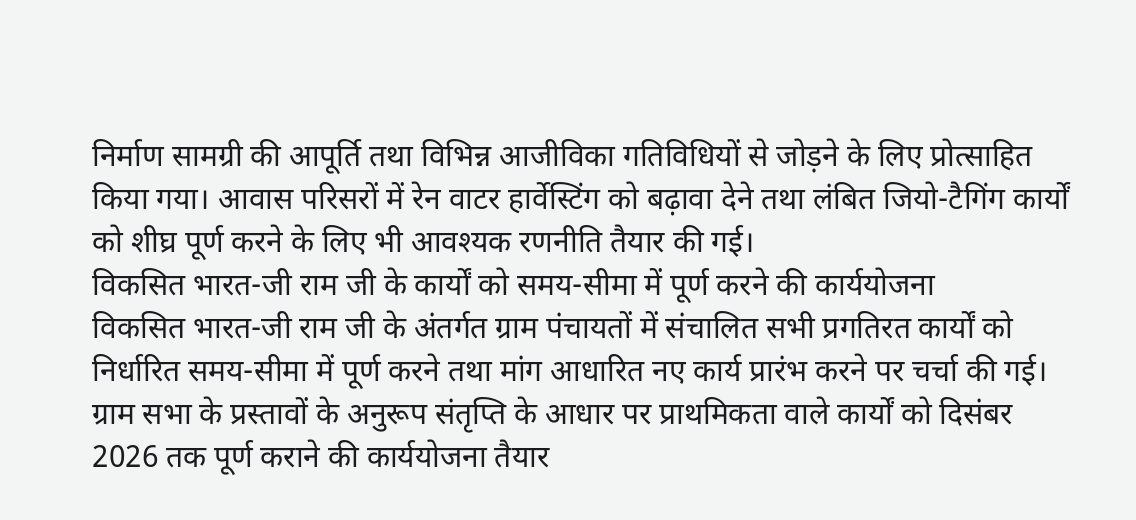निर्माण सामग्री की आपूर्ति तथा विभिन्न आजीविका गतिविधियों से जोड़ने के लिए प्रोत्साहित किया गया। आवास परिसरों में रेन वाटर हार्वेस्टिंग को बढ़ावा देने तथा लंबित जियो-टैगिंग कार्यों को शीघ्र पूर्ण करने के लिए भी आवश्यक रणनीति तैयार की गई।
विकसित भारत-जी राम जी के कार्यों को समय-सीमा में पूर्ण करने की कार्ययोजना
विकसित भारत-जी राम जी के अंतर्गत ग्राम पंचायतों में संचालित सभी प्रगतिरत कार्यों को निर्धारित समय-सीमा में पूर्ण करने तथा मांग आधारित नए कार्य प्रारंभ करने पर चर्चा की गई। ग्राम सभा के प्रस्तावों के अनुरूप संतृप्ति के आधार पर प्राथमिकता वाले कार्यों को दिसंबर 2026 तक पूर्ण कराने की कार्ययोजना तैयार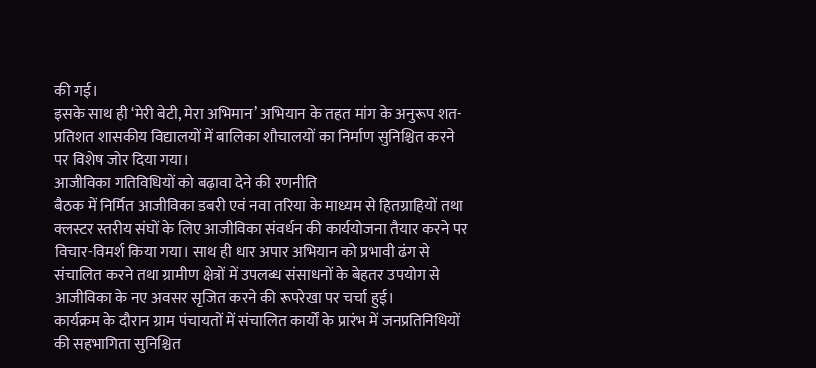की गई।
इसके साथ ही ‘मेरी बेटी, मेरा अभिमान’ अभियान के तहत मांग के अनुरूप शत-प्रतिशत शासकीय विद्यालयों में बालिका शौचालयों का निर्माण सुनिश्चित करने पर विशेष जोर दिया गया।
आजीविका गतिविधियों को बढ़ावा देने की रणनीति
बैठक में निर्मित आजीविका डबरी एवं नवा तरिया के माध्यम से हितग्राहियों तथा क्लस्टर स्तरीय संघों के लिए आजीविका संवर्धन की कार्ययोजना तैयार करने पर विचार-विमर्श किया गया। साथ ही धार अपार अभियान को प्रभावी ढंग से संचालित करने तथा ग्रामीण क्षेत्रों में उपलब्ध संसाधनों के बेहतर उपयोग से आजीविका के नए अवसर सृजित करने की रूपरेखा पर चर्चा हुई।
कार्यक्रम के दौरान ग्राम पंचायतों में संचालित कार्यों के प्रारंभ में जनप्रतिनिधियों की सहभागिता सुनिश्चित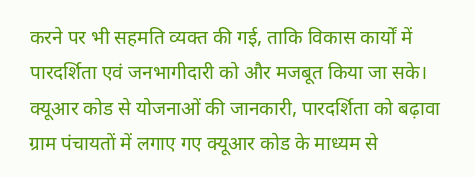करने पर भी सहमति व्यक्त की गई, ताकि विकास कार्यों में पारदर्शिता एवं जनभागीदारी को और मजबूत किया जा सके।
क्यूआर कोड से योजनाओं की जानकारी, पारदर्शिता को बढ़ावा
ग्राम पंचायतों में लगाए गए क्यूआर कोड के माध्यम से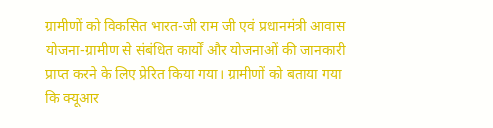ग्रामीणों को विकसित भारत-जी राम जी एवं प्रधानमंत्री आवास योजना-ग्रामीण से संबंधित कार्यों और योजनाओं की जानकारी प्राप्त करने के लिए प्रेरित किया गया। ग्रामीणों को बताया गया कि क्यूआर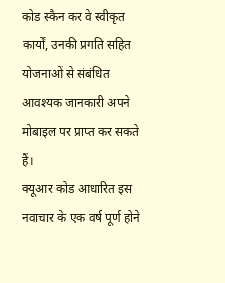कोड स्कैन कर वे स्वीकृत कार्यों, उनकी प्रगति सहित योजनाओं से संबंधित आवश्यक जानकारी अपने मोबाइल पर प्राप्त कर सकते हैं।
क्यूआर कोड आधारित इस नवाचार के एक वर्ष पूर्ण होने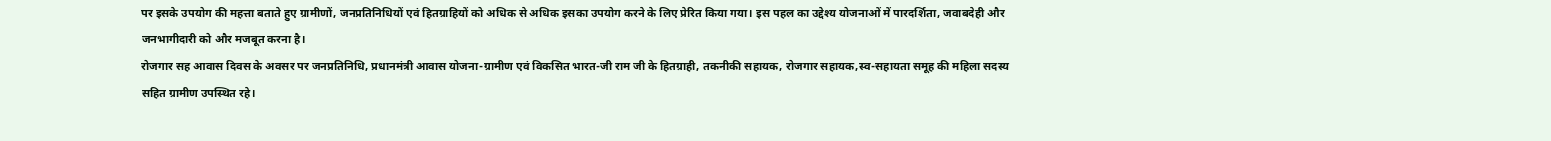पर इसके उपयोग की महत्ता बताते हुए ग्रामीणों, जनप्रतिनिधियों एवं हितग्राहियों को अधिक से अधिक इसका उपयोग करने के लिए प्रेरित किया गया। इस पहल का उद्देश्य योजनाओं में पारदर्शिता, जवाबदेही और जनभागीदारी को और मजबूत करना है।
रोजगार सह आवास दिवस के अवसर पर जनप्रतिनिधि, प्रधानमंत्री आवास योजना-ग्रामीण एवं विकसित भारत-जी राम जी के हितग्राही, तकनीकी सहायक, रोजगार सहायक,स्व-सहायता समूह की महिला सदस्य सहित ग्रामीण उपस्थित रहे।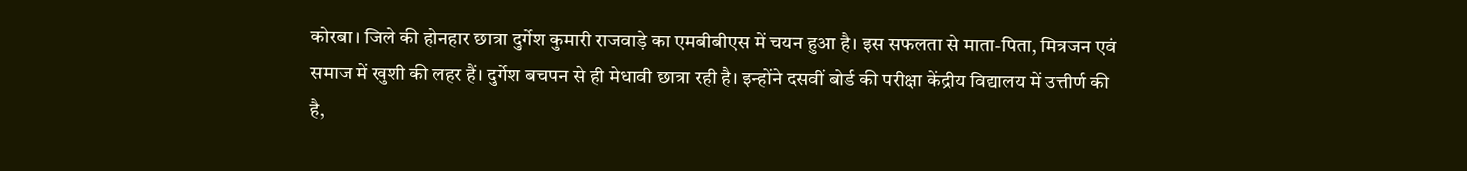कोरबा। जिले की होनहार छात्रा दुर्गेश कुमारी राजवाड़े का एमबीबीएस में चयन हुआ है। इस सफलता से माता-पिता, मित्रजन एवं समाज में खुशी की लहर हैं। दुर्गेश बचपन से ही मेधावी छात्रा रही है। इन्होंने दसवीं बोर्ड की परीक्षा केंद्रीय विद्यालय में उत्तीर्ण की है,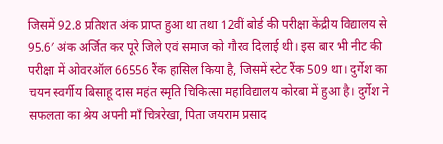जिसमें 92.8 प्रतिशत अंक प्राप्त हुआ था तथा 12वीं बोर्ड की परीक्षा केंद्रीय विद्यालय से 95.6′ अंक अर्जित कर पूरे जिले एवं समाज को गौरव दिलाई थी। इस बार भी नीट की परीक्षा में ओवरऑल 66556 रैंक हासिल किया है, जिसमें स्टेट रैंक 509 था। दुर्गेश का चयन स्वर्गीय बिसाहू दास महंत स्मृति चिकित्सा महाविद्यालय कोरबा में हुआ है। दुर्गेश ने सफलता का श्रेय अपनी माँ चित्ररेखा, पिता जयराम प्रसाद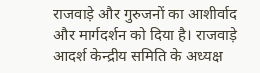राजवाड़े और गुरुजनों का आशीर्वाद और मार्गदर्शन को दिया है। राजवाड़े आदर्श केन्द्रीय समिति के अध्यक्ष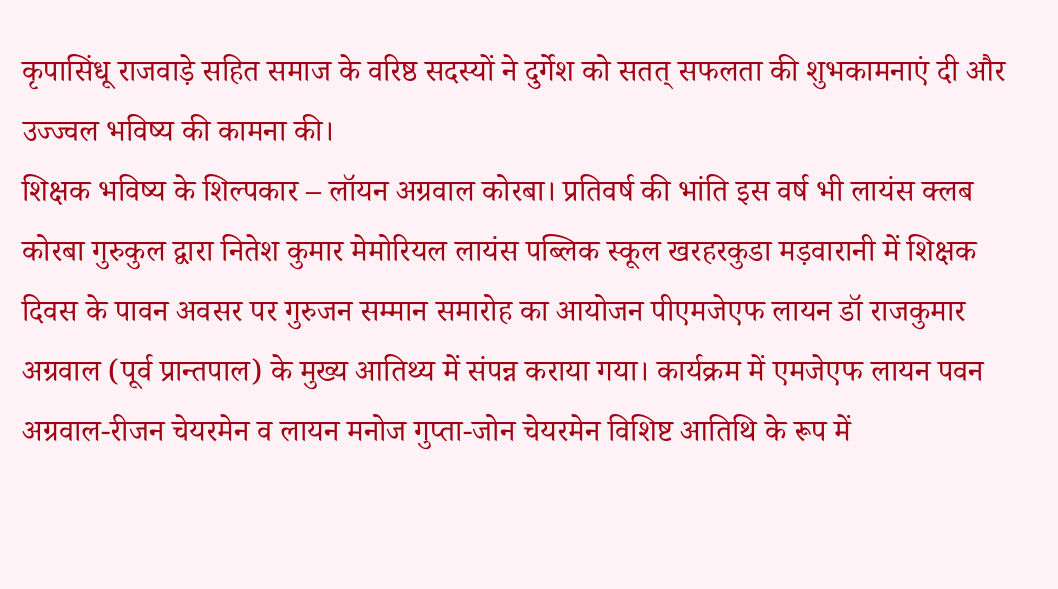कृपासिंधू राजवाड़े सहित समाज के वरिष्ठ सदस्यों ने दुर्गेश को सतत् सफलता की शुभकामनाएं दी और उज्ज्वल भविष्य की कामना की।
शिक्षक भविष्य के शिल्पकार – लॉयन अग्रवाल कोरबा। प्रतिवर्ष की भांति इस वर्ष भी लायंस क्लब कोरबा गुरुकुल द्वारा नितेश कुमार मेमोरियल लायंस पब्लिक स्कूल खरहरकुडा मड़वारानी में शिक्षक दिवस के पावन अवसर पर गुरुजन सम्मान समारोह का आयोजन पीएमजेएफ लायन डॉ राजकुमार अग्रवाल (पूर्व प्रान्तपाल) के मुख्य आतिथ्य में संपन्न कराया गया। कार्यक्रम में एमजेएफ लायन पवन अग्रवाल-रीजन चेयरमेन व लायन मनोज गुप्ता-जोन चेयरमेन विशिष्ट आतिथि के रूप में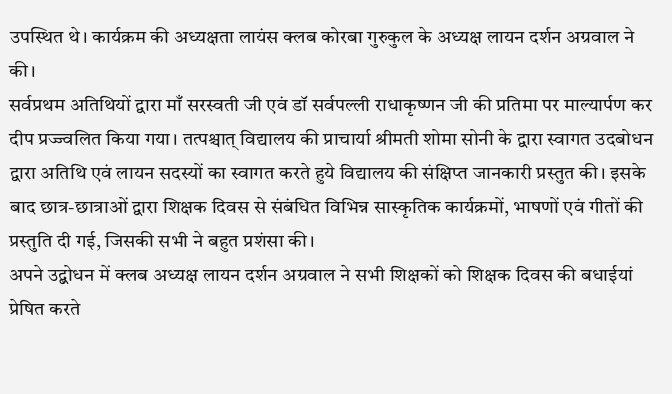उपस्थित थे। कार्यक्रम की अध्यक्षता लायंस क्लब कोरबा गुरुकुल के अध्यक्ष लायन दर्शन अग्रवाल ने की।
सर्वप्रथम अतिथियों द्वारा माँ सरस्वती जी एवं डॉ सर्वपल्ली राधाकृष्णन जी की प्रतिमा पर माल्यार्पण कर दीप प्रज्ज्वलित किया गया। तत्पश्चात् विद्यालय की प्राचार्या श्रीमती शोमा सोनी के द्वारा स्वागत उदबोधन द्वारा अतिथि एवं लायन सदस्यों का स्वागत करते हुये विद्यालय की संक्षिप्त जानकारी प्रस्तुत की। इसके बाद छात्र-छात्राओं द्वारा शिक्षक दिवस से संबंधित विभिन्न सास्कृतिक कार्यक्रमों, भाषणों एवं गीतों की प्रस्तुति दी गई, जिसकी सभी ने बहुत प्रशंसा की।
अपने उद्बोधन में क्लब अध्यक्ष लायन दर्शन अग्रवाल ने सभी शिक्षकों को शिक्षक दिवस की बधाईयां प्रेषित करते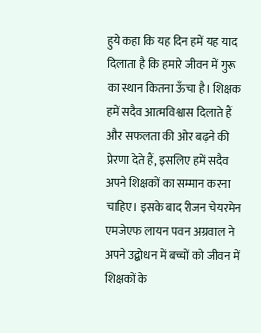हुये कहा कि यह दिन हमें यह याद दिलाता है कि हमारे जीवन में गुरू का स्थान कितना ऊँचा है। शिक्षक हमें सदैव आत्मविश्वास दिलाते हैं और सफलता की ओर बढ़ने की प्रेरणा देते हैं, इसलिए हमें सदैव अपने शिक्षकों का सम्मान करना चाहिए। इसके बाद रीजन चेयरमेन एमजेएफ लायन पवन अग्रवाल ने अपने उद्बोधन में बच्चों को जीवन में शिक्षकों के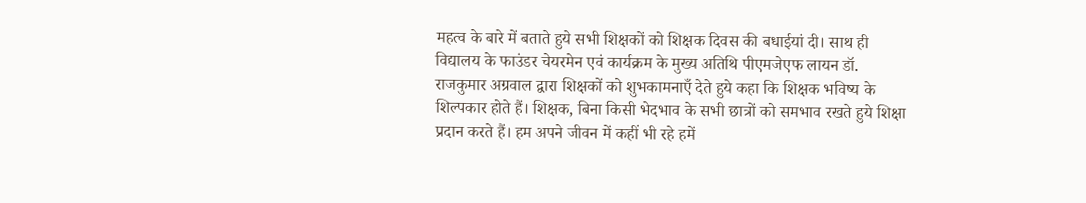महत्व के बारे में बताते हुये सभी शिक्षकों को शिक्षक दिवस की बधाईयां दी। साथ ही विद्यालय के फाउंडर चेयरमेन एवं कार्यक्रम के मुख्य अतिथि पीएमजेएफ लायन डॉ. राजकुमार अग्रवाल द्वारा शिक्षकों को शुभकामनाएँ देते हुये कहा कि शिक्षक भविष्य के शिल्पकार होते हैं। शिक्षक, बिना किसी भेदभाव के सभी छात्रों को समभाव रखते हुये शिक्षा प्रदान करते हैं। हम अपने जीवन में कहीं भी रहे हमें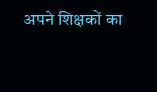अपने शिक्षकों का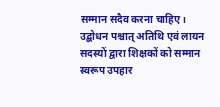सम्मान सदैव करना चाहिए। उद्बोधन पश्चात् अतिथि एवं लायन सदस्यों द्वारा शिक्षकों को सम्मान स्वरूप उपहार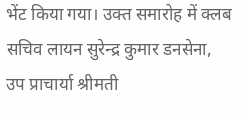भेंट किया गया। उक्त समारोह में क्लब सचिव लायन सुरेन्द्र कुमार डनसेना, उप प्राचार्या श्रीमती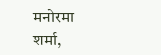मनोरमा शर्मा,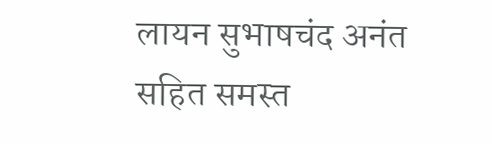लायन सुभाषचंद अनंत सहित समस्त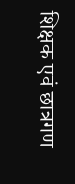शिक्षक एवं छात्रगण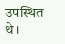उपस्थित थे।